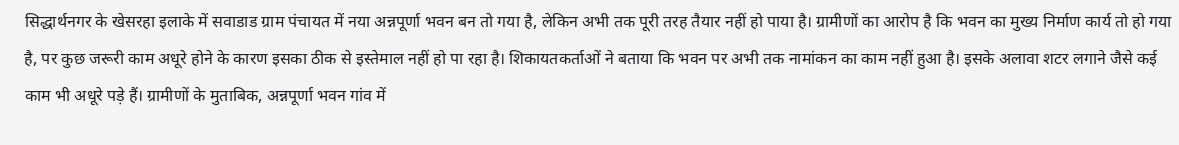सिद्धार्थनगर के खेसरहा इलाके में सवाडाड ग्राम पंचायत में नया अन्नपूर्णा भवन बन तो गया है, लेकिन अभी तक पूरी तरह तैयार नहीं हो पाया है। ग्रामीणों का आरोप है कि भवन का मुख्य निर्माण कार्य तो हो गया है, पर कुछ जरूरी काम अधूरे होने के कारण इसका ठीक से इस्तेमाल नहीं हो पा रहा है। शिकायतकर्ताओं ने बताया कि भवन पर अभी तक नामांकन का काम नहीं हुआ है। इसके अलावा शटर लगाने जैसे कई काम भी अधूरे पड़े हैं। ग्रामीणों के मुताबिक, अन्नपूर्णा भवन गांव में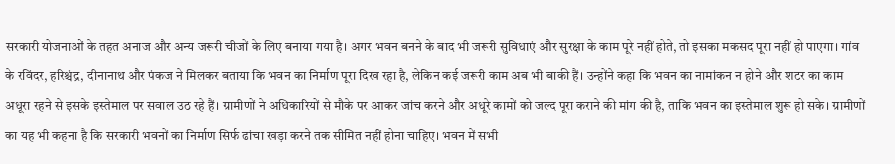सरकारी योजनाओं के तहत अनाज और अन्य जरूरी चीजों के लिए बनाया गया है। अगर भवन बनने के बाद भी जरूरी सुविधाएं और सुरक्षा के काम पूरे नहीं होते, तो इसका मकसद पूरा नहीं हो पाएगा। गांव के रविंदर, हरिश्चंद्र, दीनानाथ और पंकज ने मिलकर बताया कि भवन का निर्माण पूरा दिख रहा है, लेकिन कई जरूरी काम अब भी बाकी हैं। उन्होंने कहा कि भवन का नामांकन न होने और शटर का काम अधूरा रहने से इसके इस्तेमाल पर सवाल उठ रहे हैं। ग्रामीणों ने अधिकारियों से मौके पर आकर जांच करने और अधूरे कामों को जल्द पूरा कराने की मांग की है, ताकि भवन का इस्तेमाल शुरू हो सके। ग्रामीणों का यह भी कहना है कि सरकारी भवनों का निर्माण सिर्फ ढांचा खड़ा करने तक सीमित नहीं होना चाहिए। भवन में सभी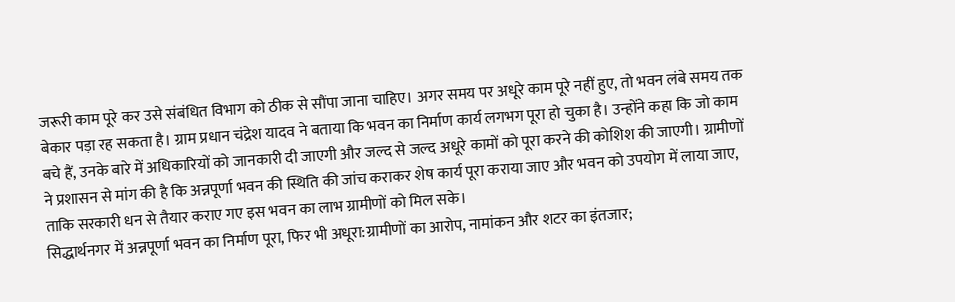जरूरी काम पूरे कर उसे संबंधित विभाग को ठीक से सौंपा जाना चाहिए। अगर समय पर अधूरे काम पूरे नहीं हुए, तो भवन लंबे समय तक बेकार पड़ा रह सकता है। ग्राम प्रधान चंद्रेश यादव ने बताया कि भवन का निर्माण कार्य लगभग पूरा हो चुका है। उन्होंने कहा कि जो काम बचे हैं, उनके बारे में अधिकारियों को जानकारी दी जाएगी और जल्द से जल्द अधूरे कामों को पूरा करने की कोशिश की जाएगी। ग्रामीणों ने प्रशासन से मांग की है कि अन्नपूर्णा भवन की स्थिति की जांच कराकर शेष कार्य पूरा कराया जाए और भवन को उपयोग में लाया जाए, ताकि सरकारी धन से तैयार कराए गए इस भवन का लाभ ग्रामीणों को मिल सके।
सिद्धार्थनगर में अन्नपूर्णा भवन का निर्माण पूरा, फिर भी अधूरा:ग्रामीणों का आरोप, नामांकन और शटर का इंतजार;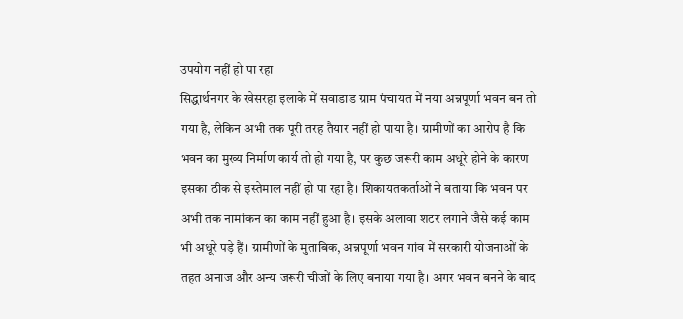उपयोग नहीं हो पा रहा
सिद्धार्थनगर के खेसरहा इलाके में सवाडाड ग्राम पंचायत में नया अन्नपूर्णा भवन बन तो गया है, लेकिन अभी तक पूरी तरह तैयार नहीं हो पाया है। ग्रामीणों का आरोप है कि भवन का मुख्य निर्माण कार्य तो हो गया है, पर कुछ जरूरी काम अधूरे होने के कारण इसका ठीक से इस्तेमाल नहीं हो पा रहा है। शिकायतकर्ताओं ने बताया कि भवन पर अभी तक नामांकन का काम नहीं हुआ है। इसके अलावा शटर लगाने जैसे कई काम भी अधूरे पड़े हैं। ग्रामीणों के मुताबिक, अन्नपूर्णा भवन गांव में सरकारी योजनाओं के तहत अनाज और अन्य जरूरी चीजों के लिए बनाया गया है। अगर भवन बनने के बाद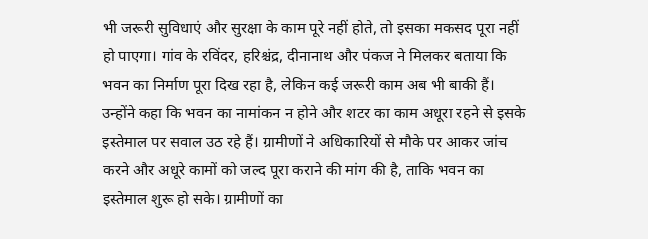भी जरूरी सुविधाएं और सुरक्षा के काम पूरे नहीं होते, तो इसका मकसद पूरा नहीं हो पाएगा। गांव के रविंदर, हरिश्चंद्र, दीनानाथ और पंकज ने मिलकर बताया कि भवन का निर्माण पूरा दिख रहा है, लेकिन कई जरूरी काम अब भी बाकी हैं। उन्होंने कहा कि भवन का नामांकन न होने और शटर का काम अधूरा रहने से इसके इस्तेमाल पर सवाल उठ रहे हैं। ग्रामीणों ने अधिकारियों से मौके पर आकर जांच करने और अधूरे कामों को जल्द पूरा कराने की मांग की है, ताकि भवन का इस्तेमाल शुरू हो सके। ग्रामीणों का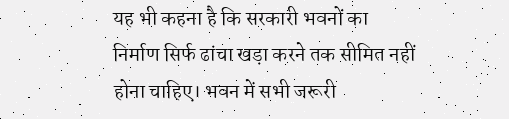यह भी कहना है कि सरकारी भवनों का निर्माण सिर्फ ढांचा खड़ा करने तक सीमित नहीं होना चाहिए। भवन में सभी जरूरी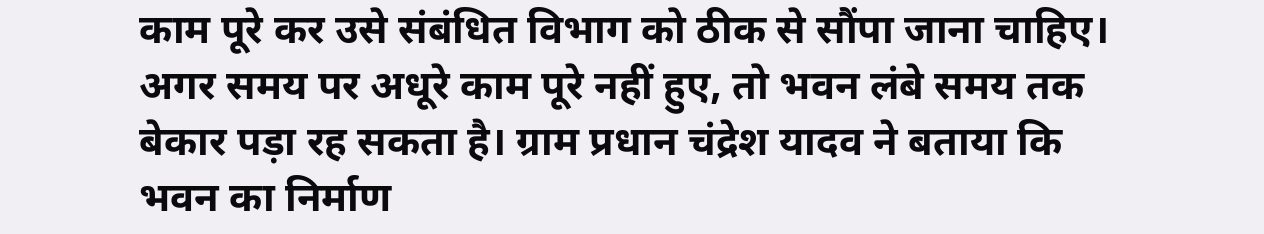काम पूरे कर उसे संबंधित विभाग को ठीक से सौंपा जाना चाहिए। अगर समय पर अधूरे काम पूरे नहीं हुए, तो भवन लंबे समय तक बेकार पड़ा रह सकता है। ग्राम प्रधान चंद्रेश यादव ने बताया कि भवन का निर्माण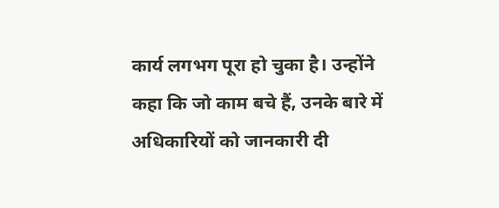कार्य लगभग पूरा हो चुका है। उन्होंने कहा कि जो काम बचे हैं, उनके बारे में अधिकारियों को जानकारी दी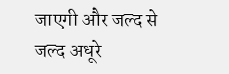जाएगी और जल्द से जल्द अधूरे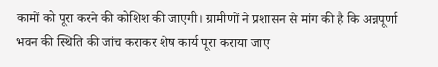कामों को पूरा करने की कोशिश की जाएगी। ग्रामीणों ने प्रशासन से मांग की है कि अन्नपूर्णा भवन की स्थिति की जांच कराकर शेष कार्य पूरा कराया जाए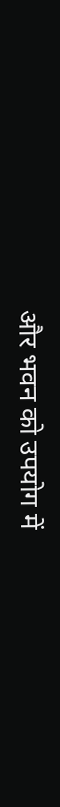और भवन को उपयोग में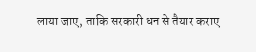लाया जाए, ताकि सरकारी धन से तैयार कराए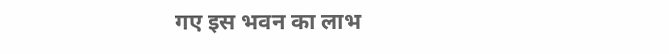गए इस भवन का लाभ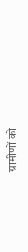ग्रामीणों को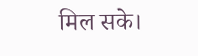मिल सके।